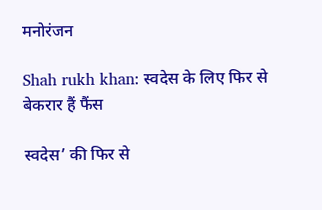मनोरंजन

Shah rukh khan: स्वदेस के लिए फिर से बेकरार हैं फैंस

स्वदेस’ की फिर से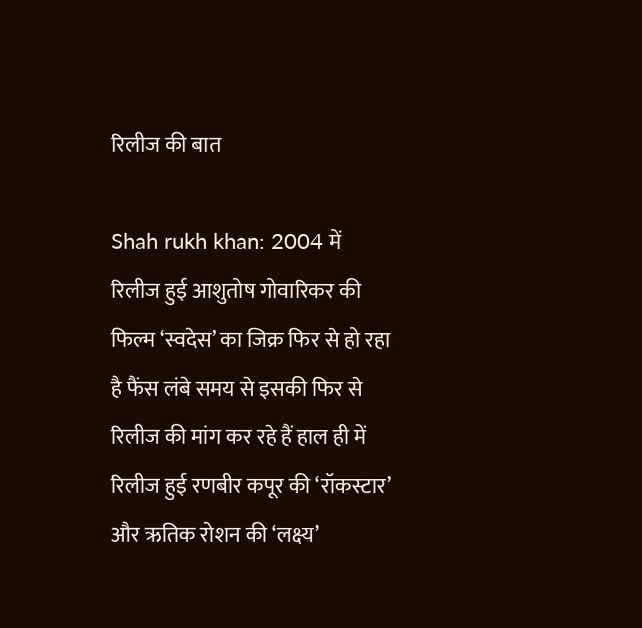रिलीज की बात

Shah rukh khan: 2004 में रिलीज हुई आशुतोष गोवारिकर की फिल्म ‘स्वदेस’ का जिक्र फिर से हो रहा है फैंस लंबे समय से इसकी फिर से रिलीज की मांग कर रहे हैं हाल ही में रिलीज हुई रणबीर कपूर की ‘रॉकस्टार’ और ऋतिक रोशन की ‘लक्ष्य’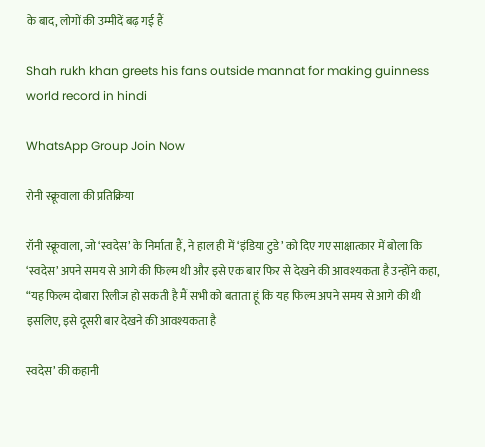के बाद, लोगों की उम्मीदें बढ़ गई हैं

Shah rukh khan greets his fans outside mannat for making guinness world record in hindi

WhatsApp Group Join Now

रोनी स्क्रूवाला की प्रतिक्रिया

रॉनी स्क्रूवाला, जो ‘स्वदेस’ के निर्माता हैं, ने हाल ही में ‘इंडिया टुडे’ को दिए गए साक्षात्कार में बोला कि ‘स्वदेस’ अपने समय से आगे की फिल्म थी और इसे एक बार फिर से देखने की आवश्यकता है उन्होंने कहा, “यह फिल्म दोबारा रिलीज हो सकती है मैं सभी को बताता हूं कि यह फिल्म अपने समय से आगे की थी इसलिए, इसे दूसरी बार देखने की आवश्यकता है

स्वदेस’ की कहानी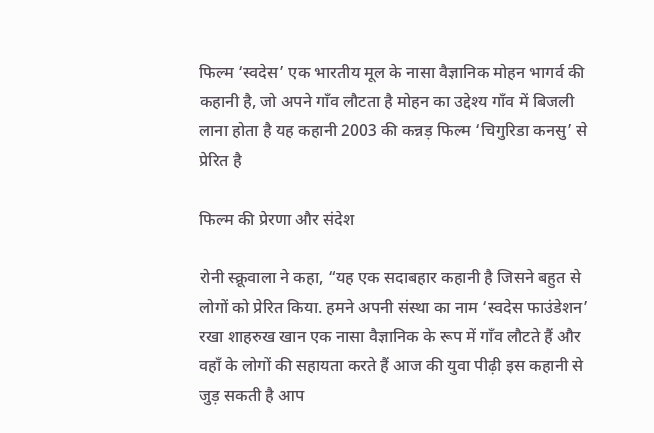फिल्म ‘स्वदेस’ एक भारतीय मूल के नासा वैज्ञानिक मोहन भागर्व की कहानी है, जो अपने गाँव लौटता है मोहन का उद्देश्य गाँव में बिजली लाना होता है यह कहानी 2003 की कन्नड़ फिल्म ‘चिगुरिडा कनसु’ से प्रेरित है

फिल्म की प्रेरणा और संदेश

रोनी स्क्रूवाला ने कहा, “यह एक सदाबहार कहानी है जिसने बहुत से लोगों को प्रेरित किया. हमने अपनी संस्था का नाम ‘स्वदेस फाउंडेशन’ रखा शाहरुख खान एक नासा वैज्ञानिक के रूप में गाँव लौटते हैं और वहाँ के लोगों की सहायता करते हैं आज की युवा पीढ़ी इस कहानी से जुड़ सकती है आप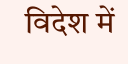विदेश में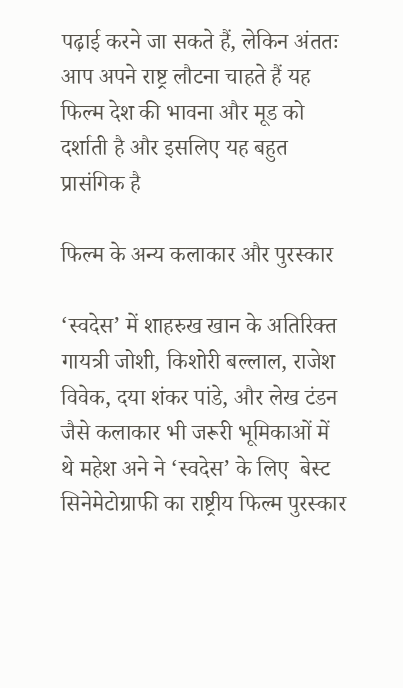पढ़ाई करने जा सकते हैं, लेकिन अंततः आप अपने राष्ट्र लौटना चाहते हैं यह फिल्म देश की भावना और मूड को दर्शाती है और इसलिए यह बहुत प्रासंगिक है

फिल्म के अन्य कलाकार और पुरस्कार

‘स्वदेस’ में शाहरुख खान के अतिरिक्त गायत्री जोशी, किशोरी बल्लाल, राजेश विवेक, दया शंकर पांडे, और लेख टंडन जैसे कलाकार भी जरूरी भूमिकाओं में थे महेश अने ने ‘स्वदेस’ के लिए  बेस्ट सिनेमेटोग्राफी का राष्ट्रीय फिल्म पुरस्कार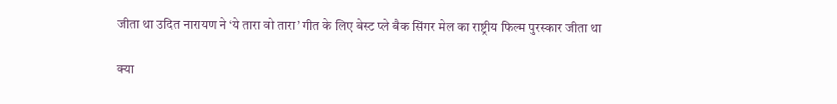जीता था उदित नारायण ने ‘ये तारा वो तारा’ गीत के लिए बेस्ट प्ले बैक सिंगर मेल का राष्ट्रीय फिल्म पुरस्कार जीता था

क्या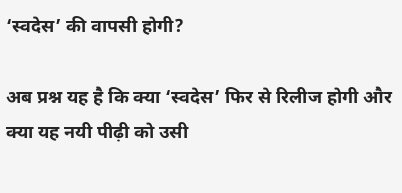‘स्वदेस’ की वापसी होगी?

अब प्रश्न यह है कि क्या ‘स्वदेस’ फिर से रिलीज होगी और क्या यह नयी पीढ़ी को उसी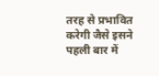तरह से प्रभावित करेगी जैसे इसने पहली बार में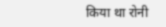किया था रोनी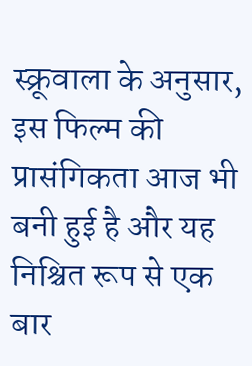स्क्रूवाला के अनुसार, इस फिल्म की प्रासंगिकता आज भी बनी हुई है और यह निश्चित रूप से एक बार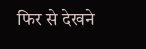फिर से देखने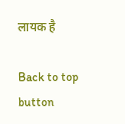लायक है

Back to top button